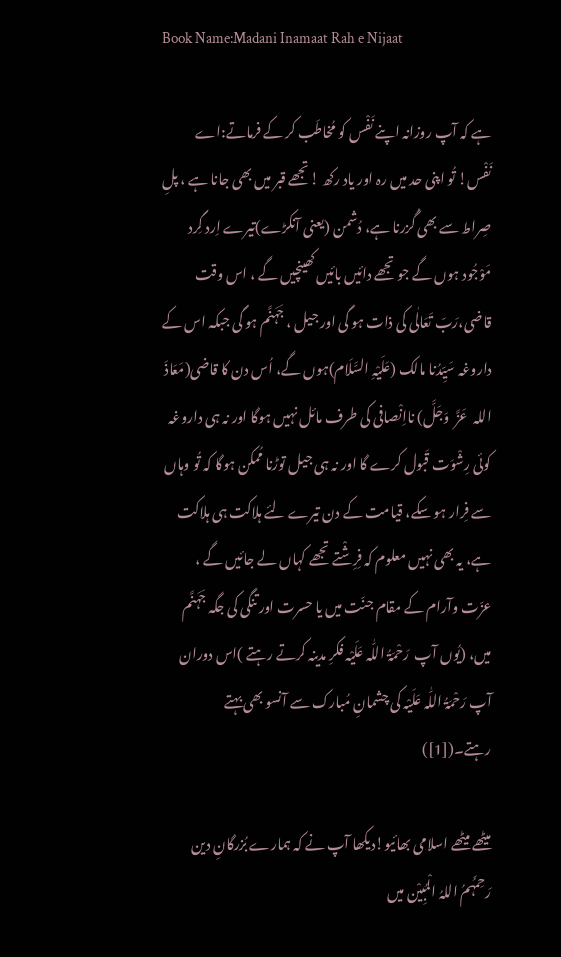Book Name:Madani Inamaat Rah e Nijaat

ہے کہ آپ روزانہ اپنے نَفْس کو مُخاطَب کر کے فرماتے:اے نَفْس! تُو اپنی حد میں رہ اور یاد رکھ !تجھے قبر میں بھی جانا ہے ، پلِ صِراط سے بھی گُزرنا ہے، دُشمن (یعنی آنکڑے)تیرے اِرد گِرد مَوْجُود ہوں گے جو تجھے دائیں بائیں کھینچیں گے ، اس وقت قاضی،رَبّ تَعَالٰی کی ذات ہو گی اور جیل ، جَہَنَّم ہو گی جبکہ اس کے داروغہ سَیِّدُنا مالک (عَلَیْہِ السَّلَام)ہوں گے، اُس دن کا قاضی(مَعَاذَ اللہ  عَزَّ  وَجَلَّ) نااِنْصافی کی طرف مائل نہیں ہوگا اور نہ ہی داروغہ کوئی رِشْوَت قَبول کرے گا اور نہ ہی جیل توڑنا مُمکن ہوگا کہ تُو وہاں سے فِرار ہو سکے، قیامت کے دن تیرے لئے ہلاکت ہی ہلاکت ہے، یہ بھی نہیں معلوم کہ فِرِشْتے تجھے کہاں لے جائیں گے ، عزّت وآرام کے مقام جنّت میں یا حسرت اور تنگی کی جگہ جَہَنَّم میں، (یُوں آپ  رَحْمَۃُ اللّٰہ عَلَیْہ فکرِ مدینہ کرتے رہتے )اس دوران آپ رَحْمَۃُ اللّٰہ عَلَیْہ کی چشمانِ مُبارک سے آنسو بھی بہتے رہتے۔([1])

میٹھے میٹھے اسلامی بھائیو!دیکھا آپ نے کہ ہمارے بُزرگانِ دین رَحِمَہُمُ اللہُ الْمُبِیْن میں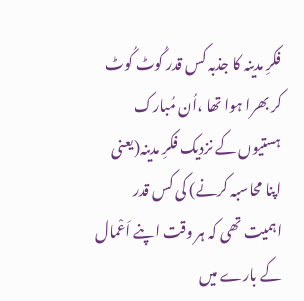فکرِ مدینہ کا جذبہ کس قدر کُوٹ کُوٹ کر بھرا ہوا تھا ،اُن مُبارک ہستیوں کے نزدیک فکرِ مدینہ(یعنی اپنا محاسبہ کرنے) کی کس قدر اہمیت تھی کہ ہر وقت اپنے اَعْمال کے بارے میں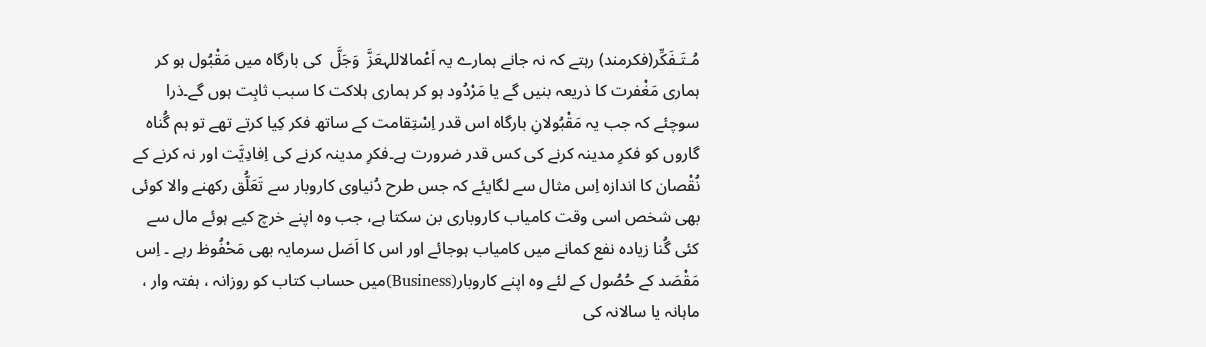مُـتَـفَکِّر(فکرمند) رہتے کہ نہ جانے ہمارے یہ اَعْمالاللہعَزَّ  وَجَلَّ  کی بارگاہ میں مَقْبُول ہو کر ہماری مَغْفرت کا ذریعہ بنیں گے یا مَرْدُود ہو کر ہماری ہلاکت کا سبب ثابِت ہوں گے۔ذرا سوچئے کہ جب یہ مَقْبُولانِ بارگاہ اس قدر اِسْتِقامت کے ساتھ فکر کِیا کرتے تھے تو ہم گُناہ گاروں کو فکرِ مدینہ کرنے کی کس قدر ضرورت ہے۔فکرِ مدینہ کرنے کی اِفادِیَّت اور نہ کرنے کے نُقْصان کا اندازہ اِس مثال سے لگایئے کہ جس طرح دُنیاوی کاروبار سے تَعَلُّق رکھنے والا کوئی بھی شخص اسی وقت کامیاب کاروباری بن سکتا ہے، جب وہ اپنے خرچ کیے ہوئے مال سے کئی گُنا زیادہ نفع کمانے میں کامیاب ہوجائے اور اس کا اَصَل سرمایہ بھی مَحْفُوظ رہے ۔ اِس مَقْصَد کے حُصُول کے لئے وہ اپنے کاروبار(Business)میں حساب کتاب کو روزانہ ، ہفتہ وار ، ماہانہ یا سالانہ کی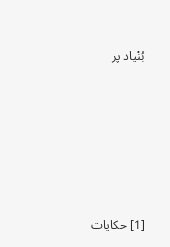بُنْیاد پر








[1] حکایات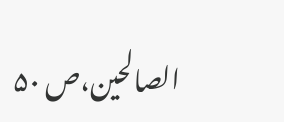الصالحین،ص ۵۰